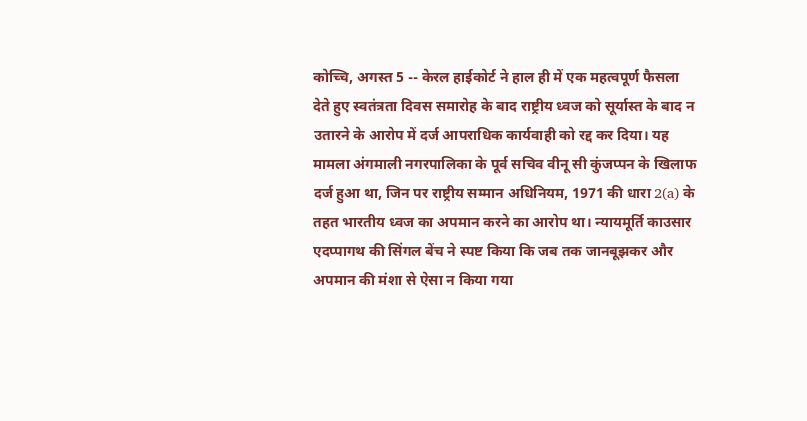कोच्चि, अगस्त 5 -- केरल हाईकोर्ट ने हाल ही में एक महत्वपूर्ण फैसला देते हुए स्वतंत्रता दिवस समारोह के बाद राष्ट्रीय ध्वज को सूर्यास्त के बाद न उतारने के आरोप में दर्ज आपराधिक कार्यवाही को रद्द कर दिया। यह मामला अंगमाली नगरपालिका के पूर्व सचिव वीनू सी कुंजप्पन के खिलाफ दर्ज हुआ था, जिन पर राष्ट्रीय सम्मान अधिनियम, 1971 की धारा 2(a) के तहत भारतीय ध्वज का अपमान करने का आरोप था। न्यायमूर्ति काउसार एदप्पागथ की सिंगल बेंच ने स्पष्ट किया कि जब तक जानबूझकर और अपमान की मंशा से ऐसा न किया गया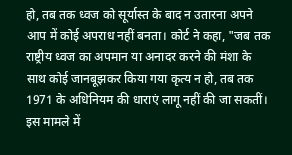हो, तब तक ध्वज को सूर्यास्त के बाद न उतारना अपने आप में कोई अपराध नहीं बनता। कोर्ट ने कहा, "जब तक राष्ट्रीय ध्वज का अपमान या अनादर करने की मंशा के साथ कोई जानबूझकर किया गया कृत्य न हो, तब तक 1971 के अधिनियम की धाराएं लागू नहीं की जा सकतीं। इस मामले में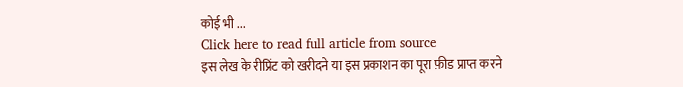कोई भी ...
Click here to read full article from source
इस लेख के रीप्रिंट को खरीदने या इस प्रकाशन का पूरा फ़ीड प्राप्त करने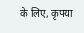के लिए, कृपया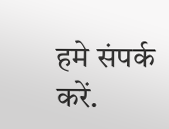हमे संपर्क करें.